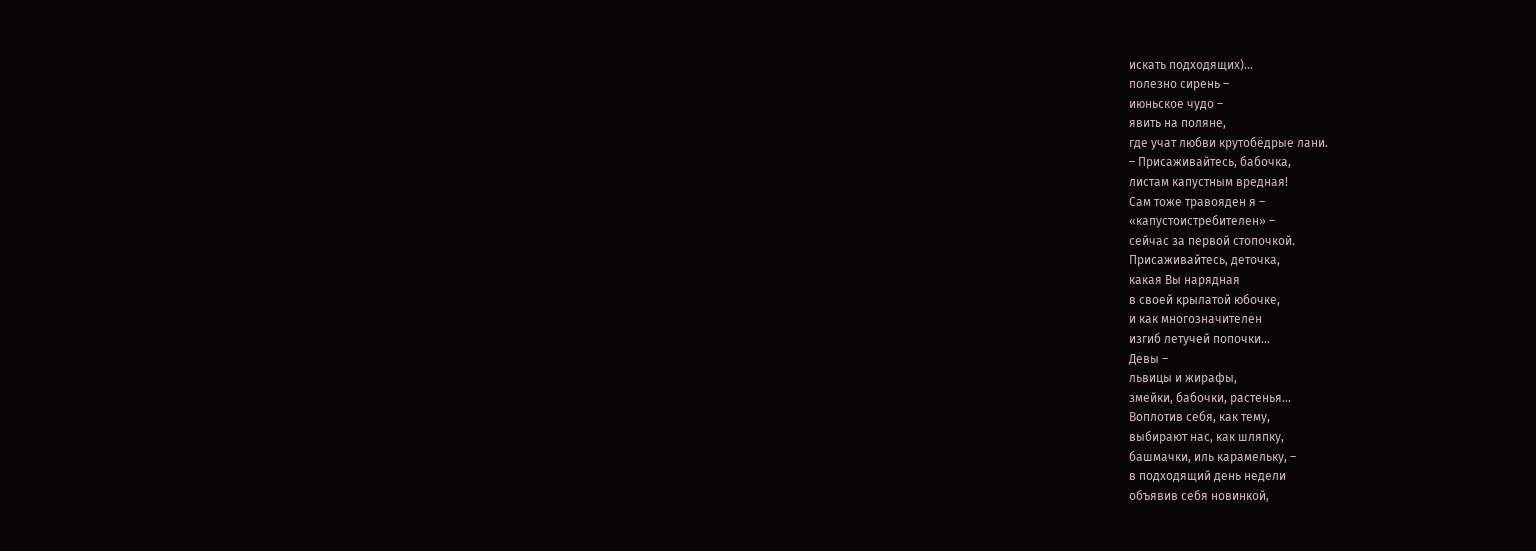искать подходящих)…
полезно сирень –
июньское чудо –
явить на поляне,
где учат любви крутобёдрые лани.
– Присаживайтесь, бабочка,
листам капустным вредная!
Сам тоже травояден я –
«капустоистребителен» –
сейчас за первой стопочкой.
Присаживайтесь, деточка,
какая Вы нарядная
в своей крылатой юбочке,
и как многозначителен
изгиб летучей попочки…
Девы –
львицы и жирафы,
змейки, бабочки, растенья…
Воплотив себя, как тему,
выбирают нас, как шляпку,
башмачки, иль карамельку, –
в подходящий день недели
объявив себя новинкой,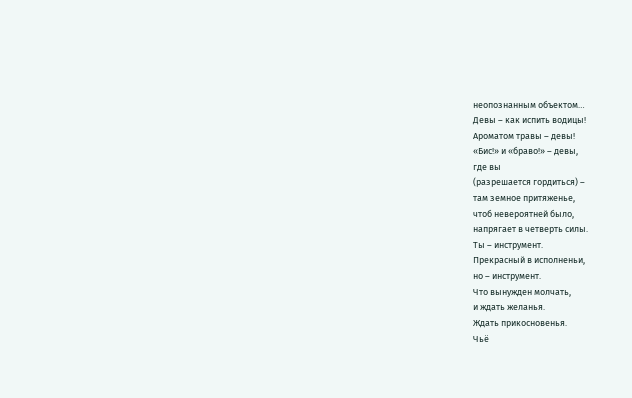неопознанным объектом…
Девы – как испить водицы!
Ароматом травы – девы!
«Бис!» и «браво!» – девы,
где вы
(разрешается гордиться) –
там земное притяженье,
чтоб невероятней было,
напрягает в четверть силы.
Ты – инструмент.
Прекрасный в исполненьи,
но – инструмент.
Что вынужден молчать,
и ждать желанья.
Ждать прикосновенья.
Чьё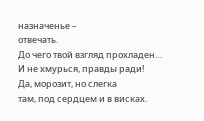назначенье –
отвечать.
До чего твой взгляд прохладен…
И не хмурься, правды ради!
Да, морозит, но слегка
там, под сердцем и в висках.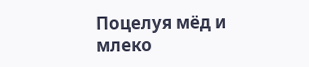Поцелуя мёд и млеко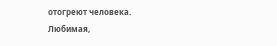отогреют человека.
Любимая,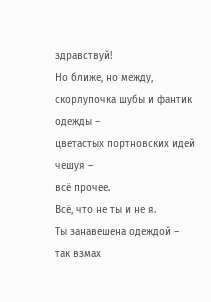здравствуй!
Но ближе, но между,
скорлупочка шубы и фантик одежды –
цветастых портновских идей чешуя –
всё прочее.
Всё, что не ты и не я.
Ты занавешена одеждой –
так взмах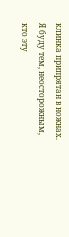клинка припрятан в ножнах.
Я буду тем, неосторожным,
кто эту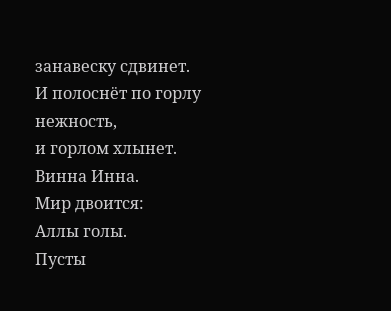занавеску сдвинет.
И полоснёт по горлу нежность,
и горлом хлынет.
Винна Инна.
Мир двоится:
Аллы голы.
Пусты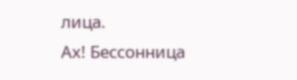лица.
Ах! Бессонница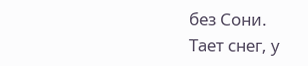без Сони.
Тает снег, у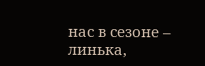нас в сезоне –
линька,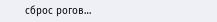сброс рогов…